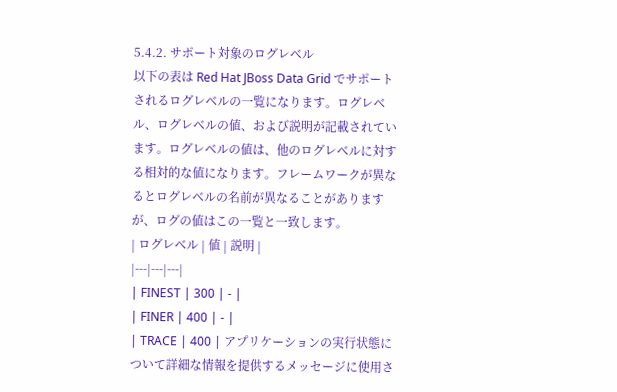5.4.2. サポート対象のログレベル
以下の表は Red Hat JBoss Data Grid でサポートされるログレベルの一覧になります。ログレベル、ログレベルの値、および説明が記載されています。ログレベルの値は、他のログレベルに対する相対的な値になります。フレームワークが異なるとログレベルの名前が異なることがありますが、ログの値はこの一覧と一致します。
| ログレベル | 値 | 説明 |
|---|---|---|
| FINEST | 300 | - |
| FINER | 400 | - |
| TRACE | 400 | アプリケーションの実行状態について詳細な情報を提供するメッセージに使用さ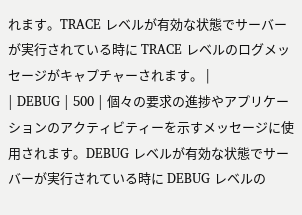れます。TRACE レベルが有効な状態でサーバーが実行されている時に TRACE レベルのログメッセージがキャプチャーされます。 |
| DEBUG | 500 | 個々の要求の進捗やアプリケーションのアクティビティーを示すメッセージに使用されます。DEBUG レベルが有効な状態でサーバーが実行されている時に DEBUG レベルの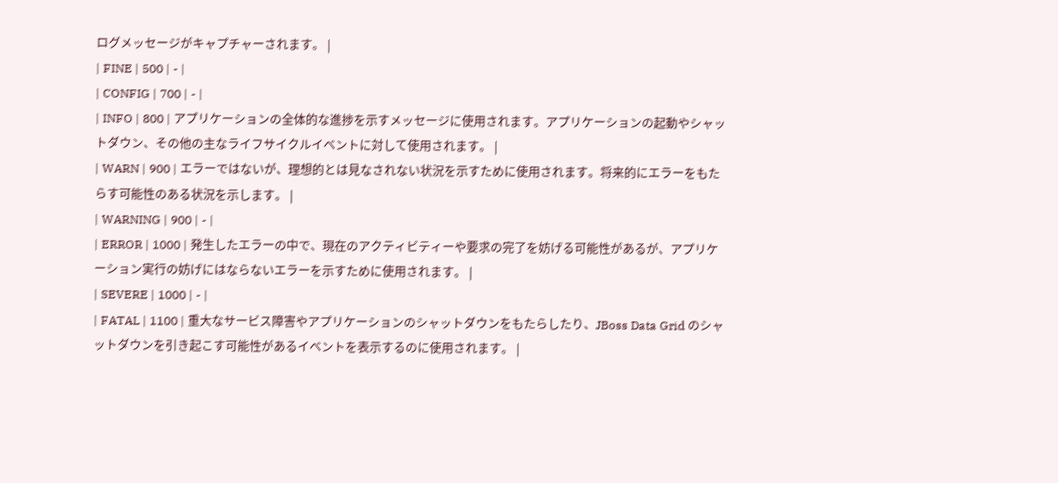ログメッセージがキャプチャーされます。 |
| FINE | 500 | - |
| CONFIG | 700 | - |
| INFO | 800 | アプリケーションの全体的な進捗を示すメッセージに使用されます。アプリケーションの起動やシャットダウン、その他の主なライフサイクルイベントに対して使用されます。 |
| WARN | 900 | エラーではないが、理想的とは見なされない状況を示すために使用されます。将来的にエラーをもたらす可能性のある状況を示します。 |
| WARNING | 900 | - |
| ERROR | 1000 | 発生したエラーの中で、現在のアクティビティーや要求の完了を妨げる可能性があるが、アプリケーション実行の妨げにはならないエラーを示すために使用されます。 |
| SEVERE | 1000 | - |
| FATAL | 1100 | 重大なサービス障害やアプリケーションのシャットダウンをもたらしたり、JBoss Data Grid のシャットダウンを引き起こす可能性があるイベントを表示するのに使用されます。 |